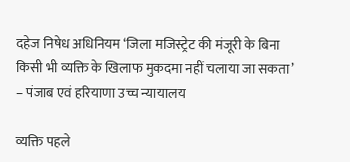दहेज निषेध अधिनियम ‘जिला मजिस्ट्रेट की मंजूरी के बिना किसी भी व्यक्ति के खिलाफ मुकदमा नहीं चलाया जा सकता’ – पंजाब एवं हरियाणा उच्च न्यायालय

व्यक्ति पहले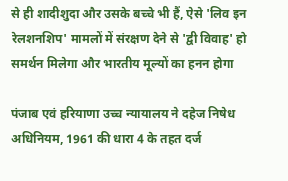से ही शादीशुदा और उसके बच्चे भी हैं, ऐसे 'लिव इन रेलशनशिप' मामलों में संरक्षण देने से 'द्वी विवाह' हो समर्थन मिलेगा और भारतीय मूल्यों का हनन होगा

पंजाब एवं हरियाणा उच्च न्यायालय ने दहेज निषेध अधिनियम, 1961 की धारा 4 के तहत दर्ज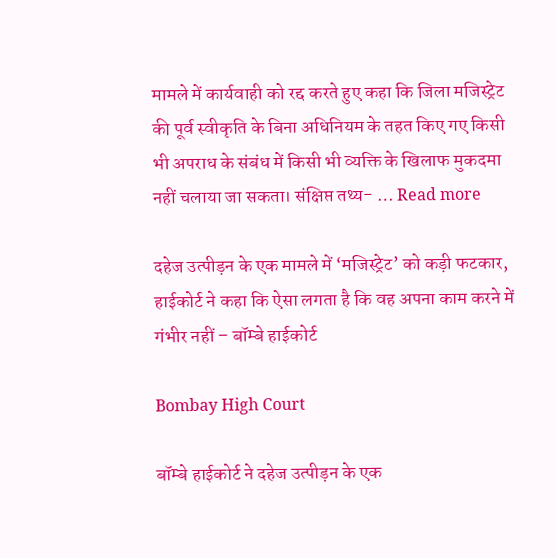मामले में कार्यवाही को रद्द करते हुए कहा कि जिला मजिस्ट्रेट की पूर्व स्वीकृति के बिना अधिनियम के तहत किए गए किसी भी अपराध के संबंध में किसी भी व्यक्ति के खिलाफ मुकदमा नहीं चलाया जा सकता। संक्षिप्त तथ्य- … Read more

दहेज उत्पीड़न के एक मामले में ‘मजिस्ट्रेट’ को कड़ी फटकार, हाईकोर्ट ने कहा कि ऐसा लगता है कि वह अपना काम करने में गंभीर नहीं – बॉम्बे हाईकोर्ट

Bombay High Court

बॉम्बे हाईकोर्ट ने दहेज उत्पीड़न के एक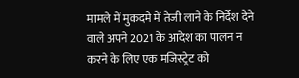मामले में मुकदमे में तेजी लाने के निर्देश देने वाले अपने 2021 के आदेश का पालन न करने के लिए एक मजिस्ट्रेट को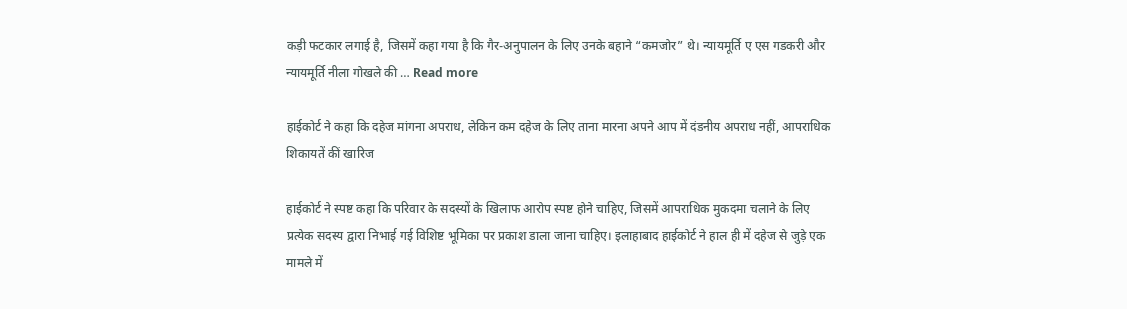कड़ी फटकार लगाई है, जिसमें कहा गया है कि गैर-अनुपालन के लिए उनके बहाने “कमजोर” थे। न्यायमूर्ति ए एस गडकरी और न्यायमूर्ति नीला गोखले की … Read more

हाईकोर्ट ने कहा कि दहेज मांगना अपराध, लेकिन कम दहेज के लिए ताना मारना अपने आप में दंडनीय अपराध नहीं, आपराधिक शिकायतें कीं खारिज

हाईकोर्ट ने स्पष्ट कहा कि परिवार के सदस्यों के खिलाफ आरोप स्पष्ट होने चाहिए, जिसमें आपराधिक मुकदमा चलाने के लिए प्रत्येक सदस्य द्वारा निभाई गई विशिष्ट भूमिका पर प्रकाश डाला जाना चाहिए। इलाहाबाद हाईकोर्ट ने हाल ही में दहेज से जुड़े एक मामले में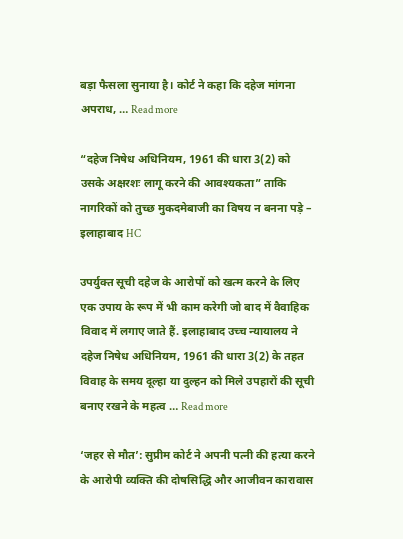बड़ा फैसला सुनाया है। कोर्ट ने कहा कि दहेज मांगना अपराध, … Read more

“दहेज निषेध अधिनियम, 1961 की धारा 3(2) को उसके अक्षरशः लागू करने की आवश्यकता” ताकि नागरिकों को तुच्छ मुकदमेबाजी का विषय न बनना पड़े – इलाहाबाद HC

उपर्युक्त सूची दहेज के आरोपों को खत्म करने के लिए एक उपाय के रूप में भी काम करेगी जो बाद में वैवाहिक विवाद में लगाए जाते हैं. इलाहाबाद उच्च न्यायालय ने दहेज निषेध अधिनियम, 1961 की धारा 3(2) के तहत विवाह के समय दूल्हा या दुल्हन को मिले उपहारों की सूची बनाए रखने के महत्व … Read more

‘जहर से मौत’: सुप्रीम कोर्ट ने अपनी पत्नी की हत्या करने के आरोपी व्यक्ति की दोषसिद्धि और आजीवन कारावास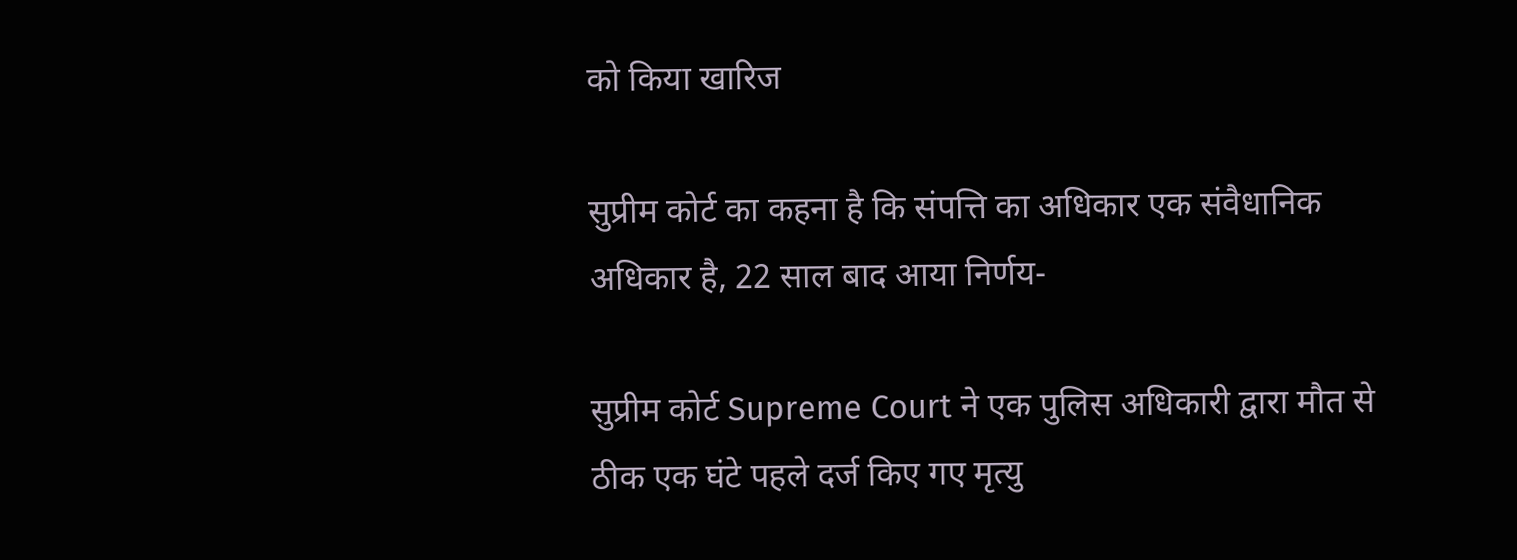को किया खारिज

सुप्रीम कोर्ट का कहना है कि संपत्ति का अधिकार एक संवैधानिक अधिकार है, 22 साल बाद आया निर्णय-

सुप्रीम कोर्ट Supreme Court ने एक पुलिस अधिकारी द्वारा मौत से ठीक एक घंटे पहले दर्ज किए गए मृत्यु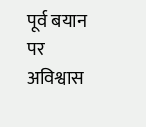पूर्व बयान पर अविश्वास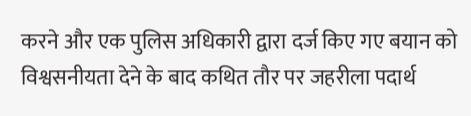करने और एक पुलिस अधिकारी द्वारा दर्ज किए गए बयान को विश्वसनीयता देने के बाद कथित तौर पर जहरीला पदार्थ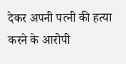देकर अपनी पत्नी की हत्या करने के आरोपी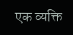एक व्यक्ति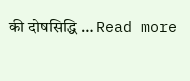की दोषसिद्धि … Read more